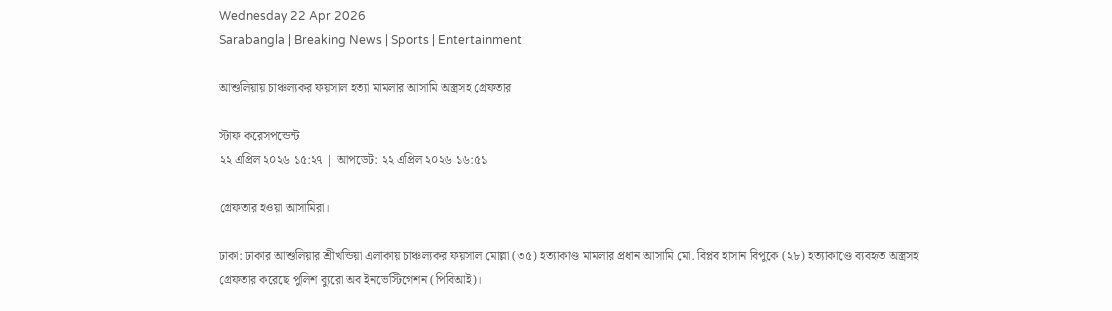Wednesday 22 Apr 2026
Sarabangla | Breaking News | Sports | Entertainment

আশুলিয়ায় চাঞ্চল্যকর ফয়সাল হত্যা মামলার আসামি অস্ত্রসহ গ্রেফতার

স্টাফ করেসপন্ডেন্ট
২২ এপ্রিল ২০২৬ ১৫:২৭ | আপডেট: ২২ এপ্রিল ২০২৬ ১৬:৫১

গ্রেফতার হওয়া আসামিরা।

ঢাকা: ঢাকার আশুলিয়ার শ্রীখন্ডিয়া এলাকায় চাঞ্চল্যকর ফয়সাল মোল্লা (৩৫) হত্যাকাণ্ড মামলার প্রধান আসামি মো. বিপ্লব হাসান বিপুকে (২৮) হত্যাকাণ্ডে ব্যবহৃত অস্ত্রসহ গ্রেফতার করেছে পুলিশ ব্যুরো অব ইনভেস্টিগেশন (পিবিআই)।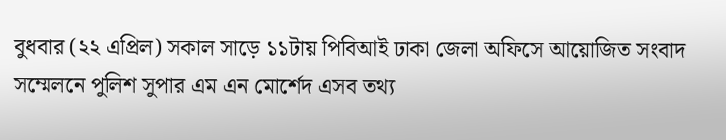বুধবার (২২ এপ্রিল) সকাল সাড়ে ১১টায় পিবিআই ঢাকা জেলা অফিসে আয়োজিত সংবাদ সম্মেলনে পুলিশ সুপার এম এন মোর্শেদ এসব তথ্য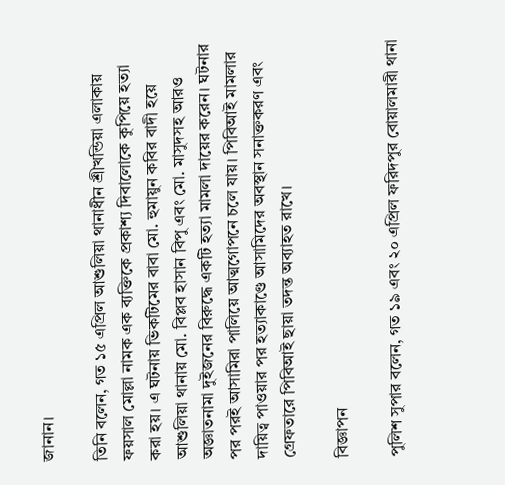জানান।

তিনি বলেন, গত ১৫ এপ্রিল আশুলিয়া থানাধীন শ্রীখন্ডিয়া এলাকায় ফয়সাল মোল্লা নামক এক ব্যক্তিকে প্রকাশ্য দিবালোকে কুপিয়ে হত্যা করা হয়। এ ঘটনায় ভিকটিমের বাবা মো. হুমায়ুন কবির বাদী হয়ে আশুলিয়া থানায় মো. বিপ্লব হাসান বিপু এবং মো. মাসুদসহ আরও অজ্ঞাতনামা দুইজনের বিরুদ্ধে একটি হত্যা মামলা দায়ের করেন। ঘটনার পর পরই আসামিরা পালিয়ে আত্মগোপনে চলে যায়। পিবিআই মামলার দায়িত্ব পাওয়ার পর হত্যাকাণ্ডে আসামিদের অবস্থান সনাক্তকরণ এবং গ্রেফতারে পিবিআই ছায়া তদন্ত অব্যাহত রাখে।

বিজ্ঞাপন

পুলিশ সুপার বলেন, গত ১৯ এবং ২০ এপ্রিল ফরিদপুর বোয়ালমারী থানা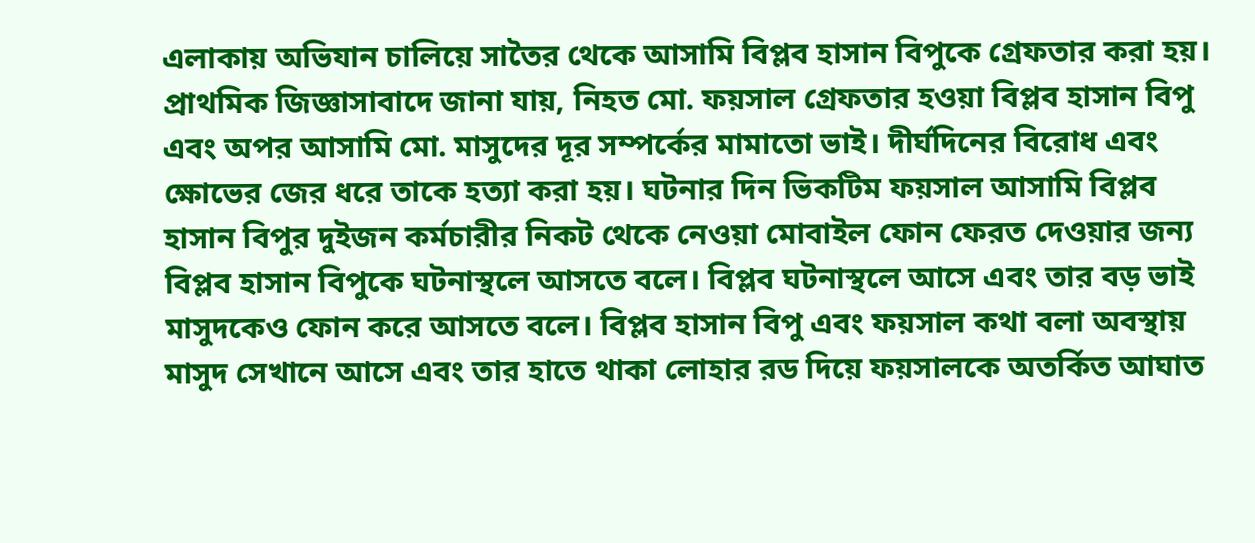এলাকায় অভিযান চালিয়ে সাতৈর থেকে আসামি বিপ্লব হাসান বিপুকে গ্রেফতার করা হয়। প্রাথমিক জিজ্ঞাসাবাদে জানা যায়, নিহত মো. ফয়সাল গ্রেফতার হওয়া বিপ্লব হাসান বিপু এবং অপর আসামি মো. মাসুদের দূর সম্পর্কের মামাতো ভাই। দীর্ঘদিনের বিরোধ এবং ক্ষোভের জের ধরে তাকে হত্যা করা হয়। ঘটনার দিন ভিকটিম ফয়সাল আসামি বিপ্লব হাসান বিপুর দুইজন কর্মচারীর নিকট থেকে নেওয়া মোবাইল ফোন ফেরত দেওয়ার জন্য বিপ্লব হাসান বিপুকে ঘটনাস্থলে আসতে বলে। বিপ্লব ঘটনাস্থলে আসে এবং তার বড় ভাই মাসুদকেও ফোন করে আসতে বলে। বিপ্লব হাসান বিপু এবং ফয়সাল কথা বলা অবস্থায় মাসুদ সেখানে আসে এবং তার হাতে থাকা লোহার রড দিয়ে ফয়সালকে অতর্কিত আঘাত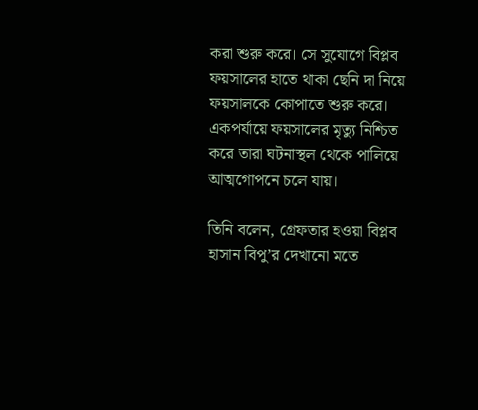করা শুরু করে। সে সুযোগে বিপ্লব ফয়সালের হাতে থাকা ছেনি দা নিয়ে ফয়সালকে কোপাতে শুরু করে। একপর্যায়ে ফয়সালের মৃত্যু নিশ্চিত করে তারা ঘটনাস্থল থেকে পালিয়ে আত্মগোপনে চলে যায়।

তিনি বলেন, গ্রেফতার হওয়া বিপ্লব হাসান বিপু’র দেখানো মতে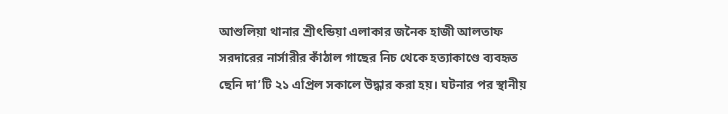আশুলিয়া থানার শ্রীৎন্ডিয়া এলাকার জনৈক হাজী আলতাফ সরদারের নার্সারীর কাঁঠাল গাছের নিচ থেকে হত্যাকাণ্ডে ব্যবহৃত ছেনি দা’টি ২১ এপ্রিল সকালে উদ্ধার করা হয়। ঘটনার পর স্থানীয়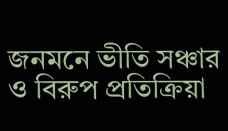জনমনে ভীতি সঞ্চার ও বিরুপ প্রতিক্রিয়া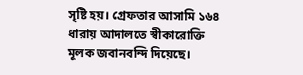সৃষ্টি হয়। গ্রেফতার আসামি ১৬৪ ধারায় আদালতে স্বীকারোক্তি মূলক জবানবন্দি দিয়েছে।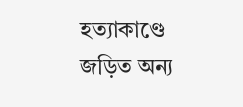হত্যাকাণ্ডে জড়িত অন্য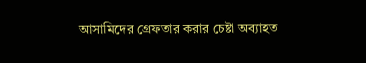আসামিদের গ্রেফতার করার চেষ্টা অব্যাহত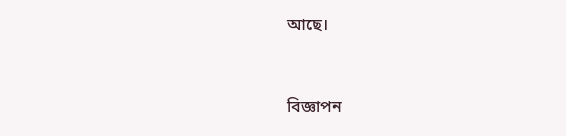আছে।



বিজ্ঞাপন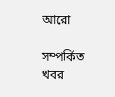আরো

সম্পর্কিত খবর